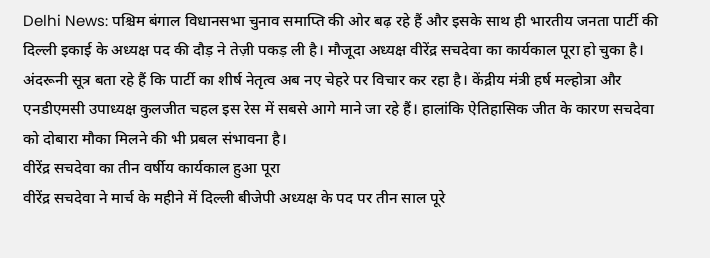Delhi News: पश्चिम बंगाल विधानसभा चुनाव समाप्ति की ओर बढ़ रहे हैं और इसके साथ ही भारतीय जनता पार्टी की दिल्ली इकाई के अध्यक्ष पद की दौड़ ने तेज़ी पकड़ ली है। मौजूदा अध्यक्ष वीरेंद्र सचदेवा का कार्यकाल पूरा हो चुका है। अंदरूनी सूत्र बता रहे हैं कि पार्टी का शीर्ष नेतृत्व अब नए चेहरे पर विचार कर रहा है। केंद्रीय मंत्री हर्ष मल्होत्रा और एनडीएमसी उपाध्यक्ष कुलजीत चहल इस रेस में सबसे आगे माने जा रहे हैं। हालांकि ऐतिहासिक जीत के कारण सचदेवा को दोबारा मौका मिलने की भी प्रबल संभावना है।
वीरेंद्र सचदेवा का तीन वर्षीय कार्यकाल हुआ पूरा
वीरेंद्र सचदेवा ने मार्च के महीने में दिल्ली बीजेपी अध्यक्ष के पद पर तीन साल पूरे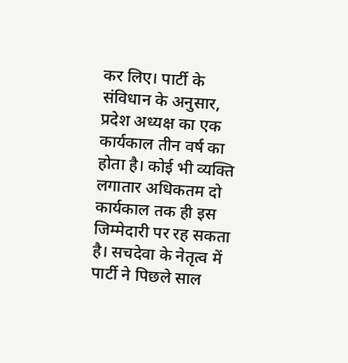कर लिए। पार्टी के संविधान के अनुसार, प्रदेश अध्यक्ष का एक कार्यकाल तीन वर्ष का होता है। कोई भी व्यक्ति लगातार अधिकतम दो कार्यकाल तक ही इस जिम्मेदारी पर रह सकता है। सचदेवा के नेतृत्व में पार्टी ने पिछले साल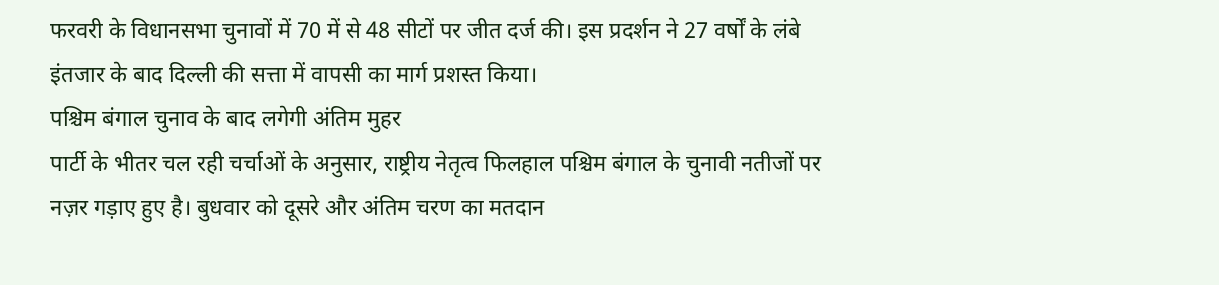फरवरी के विधानसभा चुनावों में 70 में से 48 सीटों पर जीत दर्ज की। इस प्रदर्शन ने 27 वर्षों के लंबे इंतजार के बाद दिल्ली की सत्ता में वापसी का मार्ग प्रशस्त किया।
पश्चिम बंगाल चुनाव के बाद लगेगी अंतिम मुहर
पार्टी के भीतर चल रही चर्चाओं के अनुसार, राष्ट्रीय नेतृत्व फिलहाल पश्चिम बंगाल के चुनावी नतीजों पर नज़र गड़ाए हुए है। बुधवार को दूसरे और अंतिम चरण का मतदान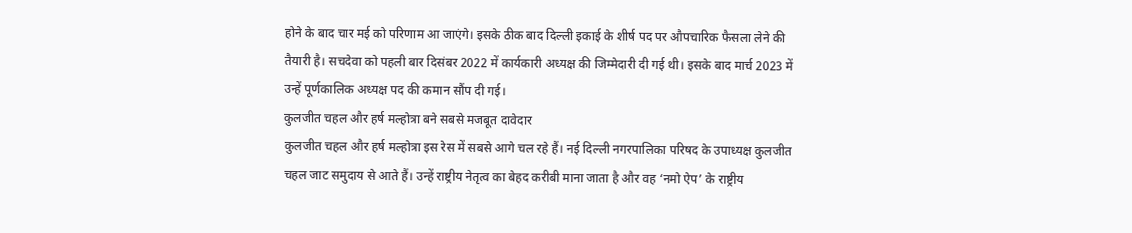होने के बाद चार मई को परिणाम आ जाएंगे। इसके ठीक बाद दिल्ली इकाई के शीर्ष पद पर औपचारिक फैसला लेने की तैयारी है। सचदेवा को पहली बार दिसंबर 2022 में कार्यकारी अध्यक्ष की जिम्मेदारी दी गई थी। इसके बाद मार्च 2023 में उन्हें पूर्णकालिक अध्यक्ष पद की कमान सौंप दी गई।
कुलजीत चहल और हर्ष मल्होत्रा बने सबसे मजबूत दावेदार
कुलजीत चहल और हर्ष मल्होत्रा इस रेस में सबसे आगे चल रहे हैं। नई दिल्ली नगरपालिका परिषद के उपाध्यक्ष कुलजीत चहल जाट समुदाय से आते हैं। उन्हें राष्ट्रीय नेतृत्व का बेहद करीबी माना जाता है और वह ‘नमो ऐप’ के राष्ट्रीय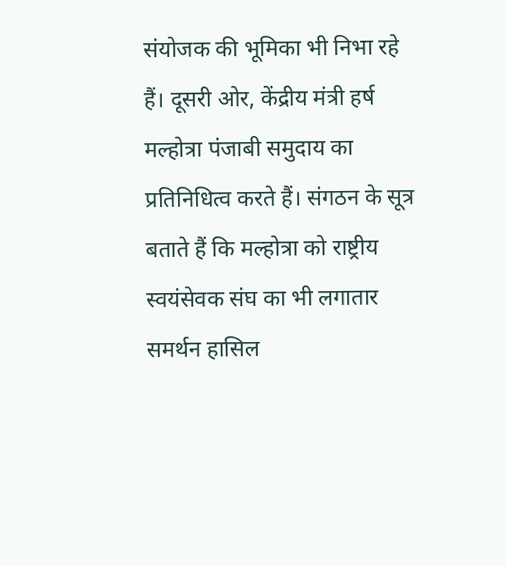संयोजक की भूमिका भी निभा रहे हैं। दूसरी ओर, केंद्रीय मंत्री हर्ष मल्होत्रा पंजाबी समुदाय का प्रतिनिधित्व करते हैं। संगठन के सूत्र बताते हैं कि मल्होत्रा को राष्ट्रीय स्वयंसेवक संघ का भी लगातार समर्थन हासिल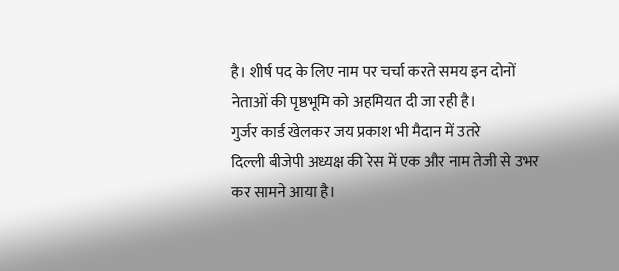है। शीर्ष पद के लिए नाम पर चर्चा करते समय इन दोनों नेताओं की पृष्ठभूमि को अहमियत दी जा रही है।
गुर्जर कार्ड खेलकर जय प्रकाश भी मैदान में उतरे
दिल्ली बीजेपी अध्यक्ष की रेस में एक और नाम तेजी से उभर कर सामने आया है।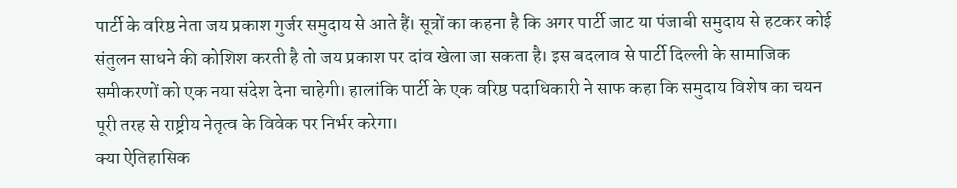पार्टी के वरिष्ठ नेता जय प्रकाश गुर्जर समुदाय से आते हैं। सूत्रों का कहना है कि अगर पार्टी जाट या पंजाबी समुदाय से हटकर कोई संतुलन साधने की कोशिश करती है तो जय प्रकाश पर दांव खेला जा सकता है। इस बदलाव से पार्टी दिल्ली के सामाजिक समीकरणों को एक नया संदेश देना चाहेगी। हालांकि पार्टी के एक वरिष्ठ पदाधिकारी ने साफ कहा कि समुदाय विशेष का चयन पूरी तरह से राष्ट्रीय नेतृत्व के विवेक पर निर्भर करेगा।
क्या ऐतिहासिक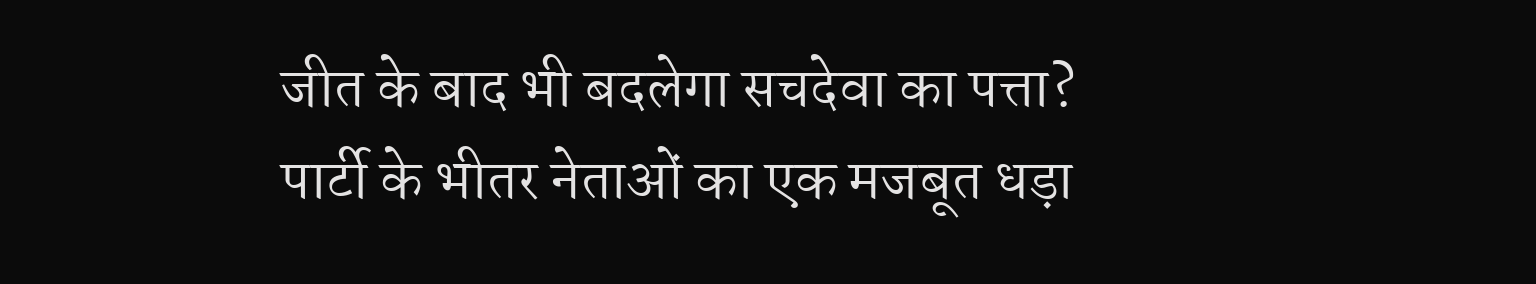जीत के बाद भी बदलेगा सचदेवा का पत्ता?
पार्टी के भीतर नेताओं का एक मजबूत धड़ा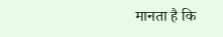मानता है कि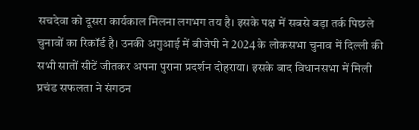सचदेवा को दूसरा कार्यकाल मिलना लगभग तय है। इसके पक्ष में सबसे बड़ा तर्क पिछले चुनावों का रिकॉर्ड है। उनकी अगुआई में बीजेपी ने 2024 के लोकसभा चुनाव में दिल्ली की सभी सातों सीटें जीतकर अपना पुराना प्रदर्शन दोहराया। इसके बाद विधानसभा में मिली प्रचंड सफलता ने संगठन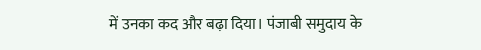में उनका कद और बढ़ा दिया। पंजाबी समुदाय के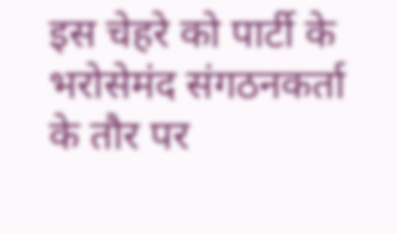इस चेहरे को पार्टी के भरोसेमंद संगठनकर्ता के तौर पर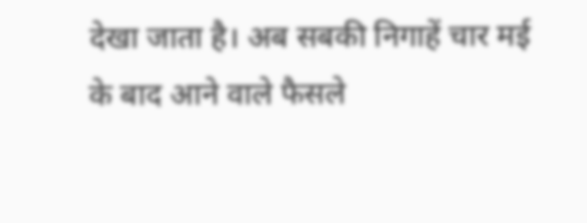देखा जाता है। अब सबकी निगाहें चार मई के बाद आने वाले फैसले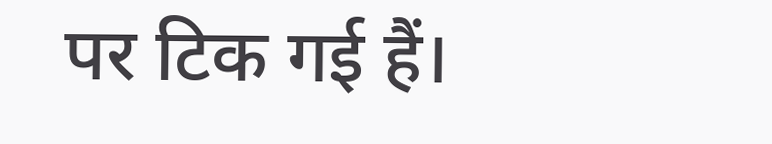पर टिक गई हैं।